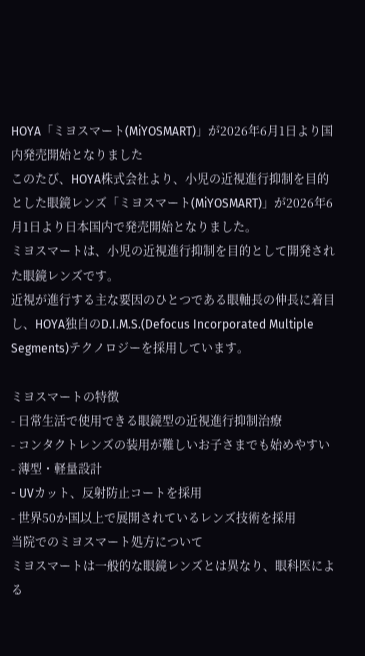HOYA「ミヨスマート(MiYOSMART)」が2026年6月1日より国内発売開始となりました
このたび、HOYA株式会社より、小児の近視進行抑制を目的とした眼鏡レンズ「ミヨスマート(MiYOSMART)」が2026年6月1日より日本国内で発売開始となりました。
ミヨスマートは、小児の近視進行抑制を目的として開発された眼鏡レンズです。
近視が進行する主な要因のひとつである眼軸長の伸長に着目し、HOYA独自のD.I.M.S.(Defocus Incorporated Multiple Segments)テクノロジーを採用しています。

ミヨスマートの特徴
- 日常生活で使用できる眼鏡型の近視進行抑制治療
- コンタクトレンズの装用が難しいお子さまでも始めやすい
- 薄型・軽量設計
- UVカット、反射防止コートを採用
- 世界50か国以上で展開されているレンズ技術を採用
当院でのミヨスマート処方について
ミヨスマートは一般的な眼鏡レンズとは異なり、眼科医による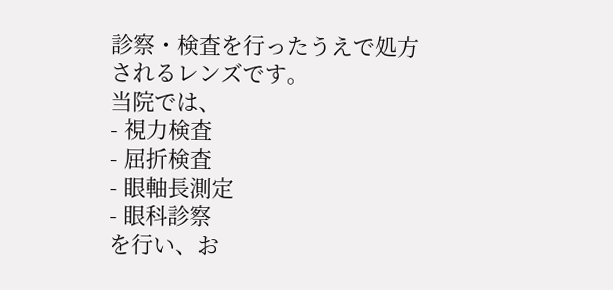診察・検査を行ったうえで処方されるレンズです。
当院では、
- 視力検査
- 屈折検査
- 眼軸長測定
- 眼科診察
を行い、お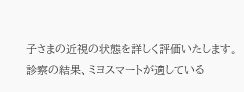子さまの近視の状態を詳しく評価いたします。
診察の結果、ミヨスマートが適している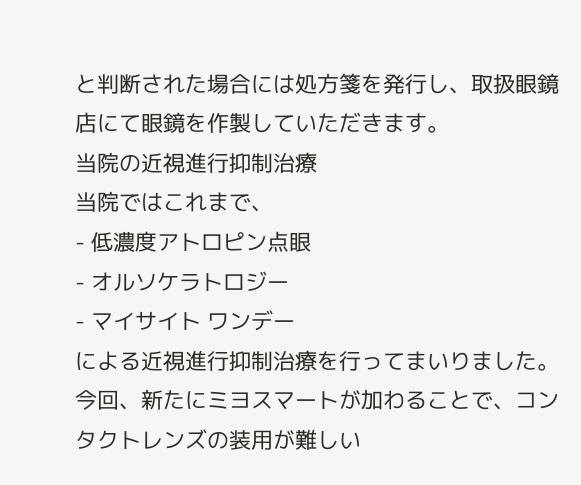と判断された場合には処方箋を発行し、取扱眼鏡店にて眼鏡を作製していただきます。
当院の近視進行抑制治療
当院ではこれまで、
- 低濃度アトロピン点眼
- オルソケラトロジー
- マイサイト ワンデー
による近視進行抑制治療を行ってまいりました。
今回、新たにミヨスマートが加わることで、コンタクトレンズの装用が難しい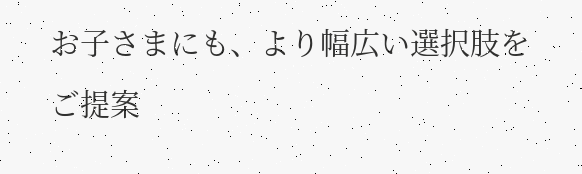お子さまにも、より幅広い選択肢をご提案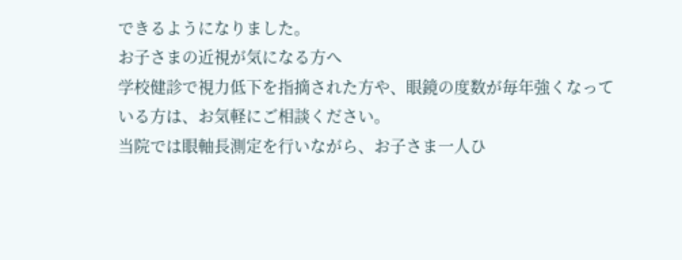できるようになりました。
お子さまの近視が気になる方へ
学校健診で視力低下を指摘された方や、眼鏡の度数が毎年強くなっている方は、お気軽にご相談ください。
当院では眼軸長測定を行いながら、お子さま一人ひ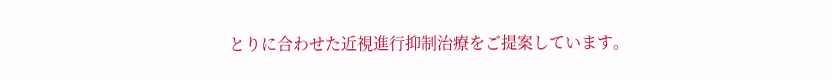とりに合わせた近視進行抑制治療をご提案しています。